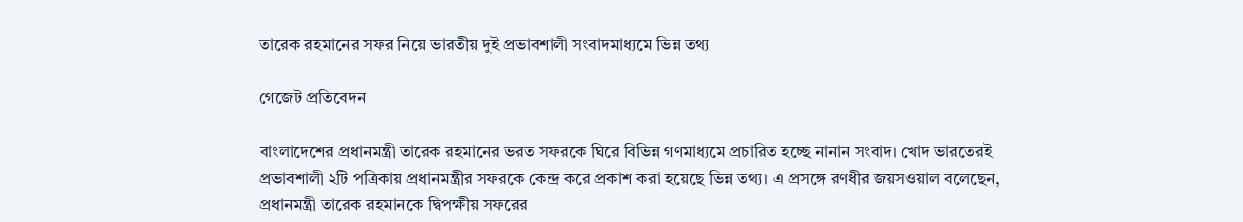তারেক রহমানের সফর নিয়ে ভারতীয় দুই প্রভাবশালী সংবাদমাধ্যমে ভিন্ন তথ্য

গেজেট প্রতিবেদন

বাংলাদেশের প্রধানমন্ত্রী তারেক রহমানের ভরত সফরকে ঘিরে বিভিন্ন গণমাধ্যমে প্রচারিত হচ্ছে নানান সংবাদ। খোদ ভারতেরই প্রভাবশালী ২টি পত্রিকায় প্রধানমন্ত্রীর সফরকে কেন্দ্র করে প্রকাশ করা হয়েছে ভিন্ন তথ্য। এ প্রসঙ্গে রণধীর জয়সওয়াল বলেছেন, প্রধানমন্ত্রী তারেক রহমানকে দ্বিপক্ষীয় সফরের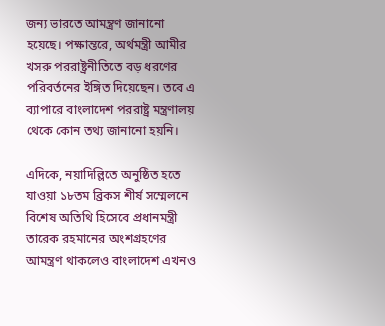জন্য ভারতে আমন্ত্রণ জানানো হয়েছে। পক্ষান্তরে, অর্থমন্ত্রী আমীর খসরু পররাষ্ট্রনীতিতে বড় ধরণের পরিবর্তনের ইঙ্গিত দিয়েছেন। তবে এ ব্যাপারে বাংলাদেশ পররাষ্ট্র মন্ত্রণালয় থেকে কোন তথ্য জানানো হয়নি।

এদিকে, নয়াদিল্লিতে অনুষ্ঠিত হতে যাওয়া ১৮তম ব্রিকস শীর্ষ সম্মেলনে বিশেষ অতিথি হিসেবে প্রধানমন্ত্রী তারেক রহমানের অংশগ্রহণের আমন্ত্রণ থাকলেও বাংলাদেশ এখনও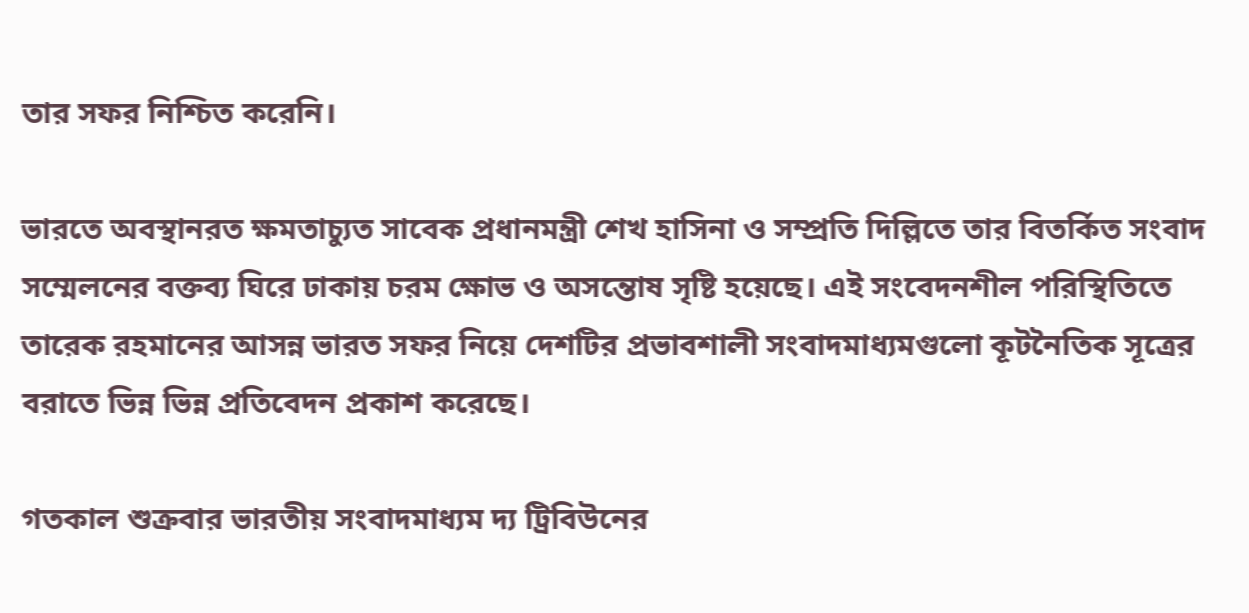তার সফর নিশ্চিত করেনি।

ভারতে অবস্থানরত ক্ষমতাচ্যুত সাবেক প্রধানমন্ত্রী শেখ হাসিনা ও সম্প্রতি দিল্লিতে তার বিতর্কিত সংবাদ সম্মেলনের বক্তব্য ঘিরে ঢাকায় চরম ক্ষোভ ও অসন্তোষ সৃষ্টি হয়েছে। এই সংবেদনশীল পরিস্থিতিতে তারেক রহমানের আসন্ন ভারত সফর নিয়ে দেশটির প্রভাবশালী সংবাদমাধ্যমগুলো কূটনৈতিক সূত্রের বরাতে ভিন্ন ভিন্ন প্রতিবেদন প্রকাশ করেছে।

গতকাল শুক্রবার ভারতীয় সংবাদমাধ্যম দ্য ট্রিবিউনের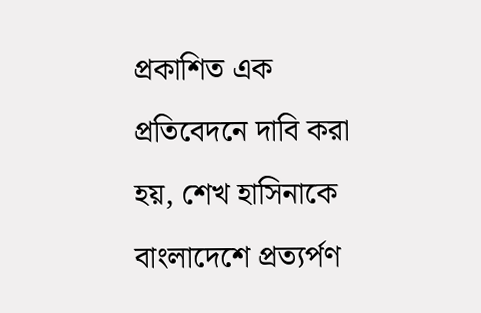প্রকাশিত এক প্রতিবেদনে দাবি করা হয়, শেখ হাসিনাকে বাংলাদেশে প্রত্যর্পণ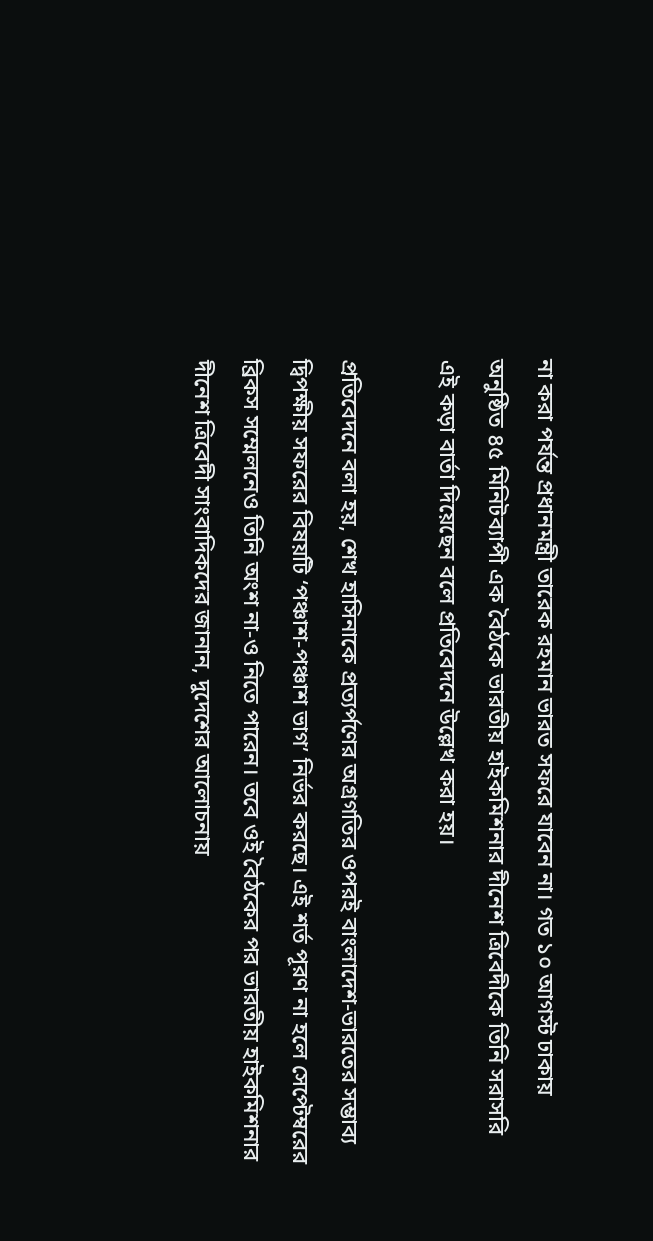না করা পর্যন্ত প্রধানমন্ত্রী তারেক রহমান ভারত সফরে যাবেন না। গত ১০ আগস্ট ঢাকায় অনুষ্ঠিত ৪৫ মিনিটব্যাপী এক বৈঠকে ভারতীয় হাইকমিশনার দীনেশ ত্রিবেদীকে তিনি সরাসরি এই কড়া বার্তা দিয়েছেন বলে প্রতিবেদনে উল্লেখ করা হয়।

প্রতিবেদনে বলা হয়, শেখ হাসিনাকে প্রত্যর্পণের অগ্রগতির ওপরই বাংলাদেশ-ভারতের সম্ভাব্য দ্বিপক্ষীয় সফরের বিষয়টি ‘পঞ্চাশ-পঞ্চাশ ভাগ’ নির্ভর করছে। এই শর্ত পূরণ না হলে সেপ্টেম্বরের ব্রিকস সম্মেলনেও তিনি অংশ না-ও নিতে পারেন। তবে ওই বৈঠকের পর ভারতীয় হাইকমিশনার দীনেশ ত্রিবেদী সাংবাদিকদের জানান, দুদেশের আলোচনায়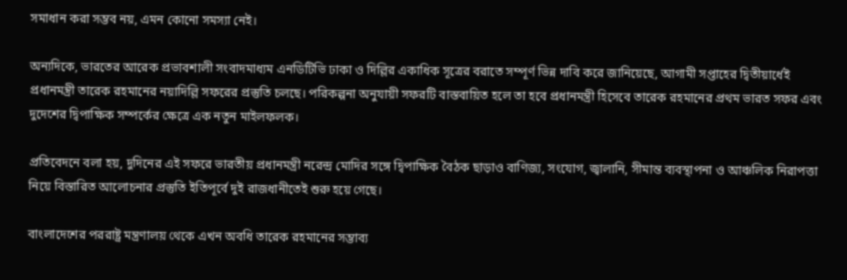সমাধান করা সম্ভব নয়, এমন কোনো সমস্যা নেই।

অন্যদিকে, ভারতের আরেক প্রভাবশালী সংবাদমাধ্যম এনডিটিভি ঢাকা ও দিল্লির একাধিক সূত্রের বরাতে সম্পূর্ণ ভিন্ন দাবি করে জানিয়েছে, আগামী সপ্তাহের দ্বিতীয়ার্ধেই প্রধানমন্ত্রী তারেক রহমানের নয়াদিল্লি সফরের প্রস্তুতি চলছে। পরিকল্পনা অনুযায়ী সফরটি বাস্তবায়িত হলে তা হবে প্রধানমন্ত্রী হিসেবে তারেক রহমানের প্রথম ভারত সফর এবং দুদেশের দ্বিপাক্ষিক সম্পর্কের ক্ষেত্রে এক নতুন মাইলফলক।

প্রতিবেদনে বলা হয়, দুদিনের এই সফরে ভারতীয় প্রধানমন্ত্রী নরেন্দ্র মোদির সঙ্গে দ্বিপাক্ষিক বৈঠক ছাড়াও বাণিজ্য, সংযোগ, জ্বালানি, সীমান্ত ব্যবস্থাপনা ও আঞ্চলিক নিরাপত্তা নিয়ে বিস্তারিত আলোচনার প্রস্তুতি ইতিপূর্বে দুই রাজধানীতেই শুরু হয়ে গেছে।

বাংলাদেশের পররাষ্ট্র মন্ত্রণালয় থেকে এখন অবধি তারেক রহমানের সম্ভাব্য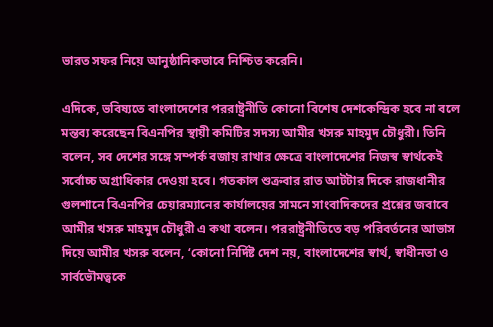ভারত সফর নিয়ে আনুষ্ঠানিকভাবে নিশ্চিত করেনি।

এদিকে, ভবিষ্যতে বাংলাদেশের পররাষ্ট্রনীতি কোনো বিশেষ দেশকেন্দ্রিক হবে না বলে মন্তব্য করেছেন বিএনপির স্থায়ী কমিটির সদস্য আমীর খসরু মাহমুদ চৌধুরী। তিনি বলেন, সব দেশের সঙ্গে সম্পর্ক বজায় রাখার ক্ষেত্রে বাংলাদেশের নিজস্ব স্বার্থকেই সর্বোচ্চ অগ্রাধিকার দেওয়া হবে। গতকাল শুক্রবার রাত আটটার দিকে রাজধানীর গুলশানে বিএনপির চেয়ারম্যানের কার্যালয়ের সামনে সাংবাদিকদের প্রশ্নের জবাবে আমীর খসরু মাহমুদ চৌধুরী এ কথা বলেন। পররাষ্ট্রনীতিতে বড় পরিবর্তনের আভাস দিয়ে আমীর খসরু বলেন, ‘কোনো নির্দিষ্ট দেশ নয়, বাংলাদেশের স্বার্থ, স্বাধীনতা ও সার্বভৌমত্বকে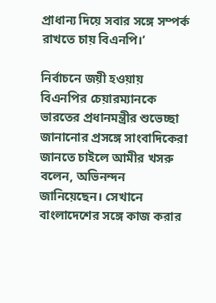প্রাধান্য দিয়ে সবার সঙ্গে সম্পর্ক রাখতে চায় বিএনপি।’

নির্বাচনে জয়ী হওয়ায় বিএনপির চেয়ারম্যানকে ভারতের প্রধানমন্ত্রীর শুভেচ্ছা জানানোর প্রসঙ্গে সাংবাদিকেরা জানতে চাইলে আমীর খসরু বলেন, অভিনন্দন জানিয়েছেন। সেখানে বাংলাদেশের সঙ্গে কাজ করার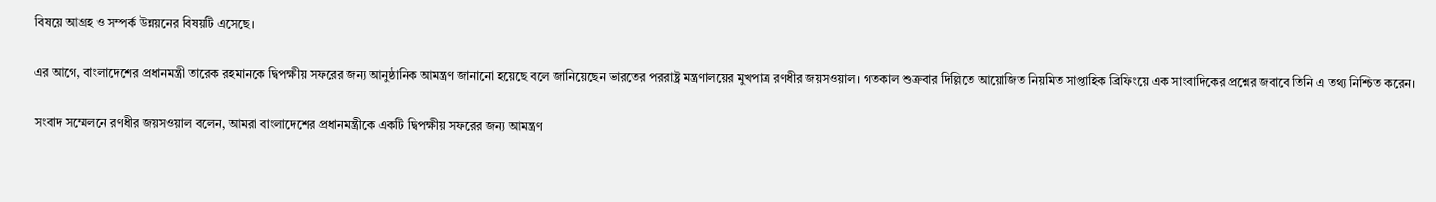বিষয়ে আগ্রহ ও সম্পর্ক উন্নয়নের বিষয়টি এসেছে।

এর আগে, বাংলাদেশের প্রধানমন্ত্রী তারেক রহমানকে দ্বিপক্ষীয় সফরের জন্য আনুষ্ঠানিক আমন্ত্রণ জানানো হয়েছে বলে জানিয়েছেন ভারতের পররাষ্ট্র মন্ত্রণালয়ের মুখপাত্র রণধীর জয়সওয়াল। গতকাল শুক্রবার দিল্লিতে আয়োজিত নিয়মিত সাপ্তাহিক ব্রিফিংয়ে এক সাংবাদিকের প্রশ্নের জবাবে তিনি এ তথ্য নিশ্চিত করেন।

সংবাদ সম্মেলনে রণধীর জয়সওয়াল বলেন, আমরা বাংলাদেশের প্রধানমন্ত্রীকে একটি দ্বিপক্ষীয় সফরের জন্য আমন্ত্রণ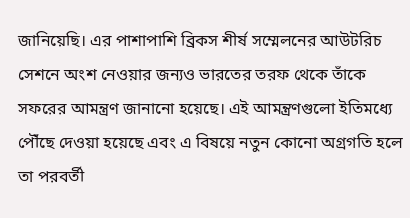জানিয়েছি। এর পাশাপাশি ব্রিকস শীর্ষ সম্মেলনের আউটরিচ সেশনে অংশ নেওয়ার জন্যও ভারতের তরফ থেকে তাঁকে সফরের আমন্ত্রণ জানানো হয়েছে। এই আমন্ত্রণগুলো ইতিমধ্যে পৌঁছে দেওয়া হয়েছে এবং এ বিষয়ে নতুন কোনো অগ্রগতি হলে তা পরবর্তী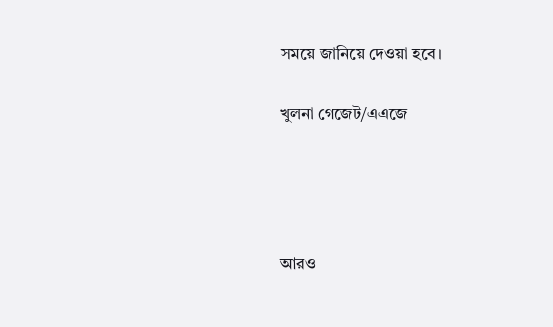সময়ে জানিয়ে দেওয়া হবে।

খুলনা গেজেট/এএজে




আরও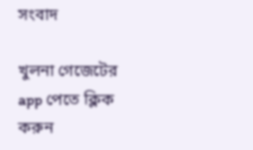সংবাদ

খুলনা গেজেটের app পেতে ক্লিক করুন